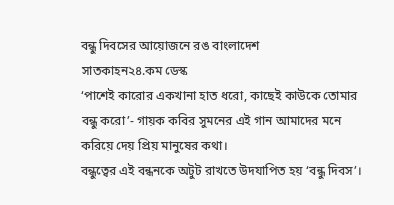বন্ধু দিবসের আয়োজনে রঙ বাংলাদেশ
সাতকাহন২৪.কম ডেস্ক
‘পাশেই কারোর একখানা হাত ধরো, কাছেই কাউকে তোমার বন্ধু করো’- গায়ক কবির সুমনের এই গান আমাদের মনে করিয়ে দেয় প্রিয় মানুষের কথা।
বন্ধুত্বের এই বন্ধনকে অটুট রাখতে উদযাপিত হয় ‘বন্ধু দিবস’।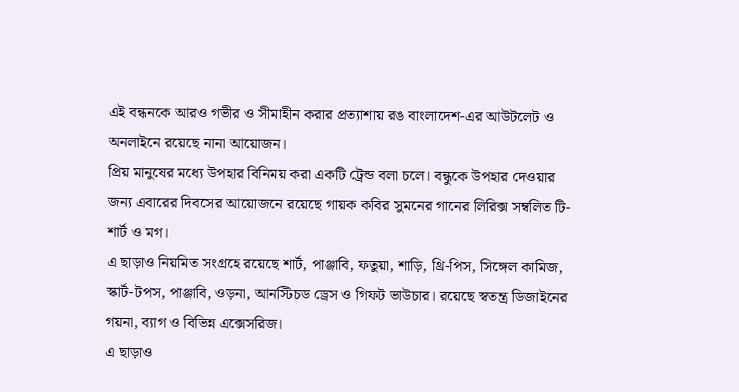এই বন্ধনকে আরও গভীর ও সীমাহীন করার প্রত্যাশায় রঙ বাংলাদেশ-এর আউটলেট ও অনলাইনে রয়েছে নানা আয়োজন।
প্রিয় মানুষের মধ্যে উপহার বিনিময় করা একটি ট্রেন্ড বলা চলে। বন্ধুকে উপহার দেওয়ার জন্য এবারের দিবসের আয়োজনে রয়েছে গায়ক কবির সুমনের গানের লিরিক্স সম্বলিত টি-শার্ট ও মগ।
এ ছাড়াও নিয়মিত সংগ্রহে রয়েছে শার্ট, পাঞ্জাবি, ফতুয়া, শাড়ি, থ্রি-পিস, সিঙ্গেল কামিজ, স্কার্ট-টপস, পাঞ্জাবি, ওড়না, আনস্টিচড ড্রেস ও গিফট ভাউচার। রয়েছে স্বতন্ত্র ডিজাইনের গয়না, ব্যাগ ও বিভিন্ন এক্সেসরিজ।
এ ছাড়াও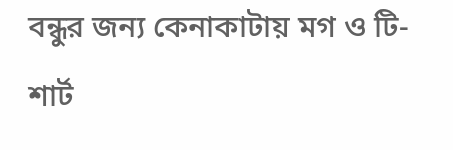বন্ধুর জন্য কেনাকাটায় মগ ও টি-শার্ট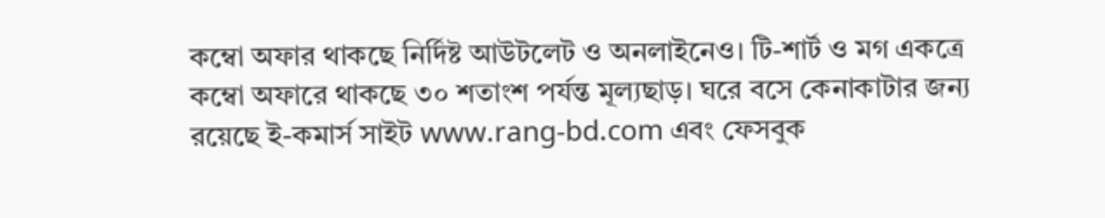কম্বো অফার থাকছে নির্দিষ্ট আউটলেট ও অনলাইনেও। টি-শার্ট ও মগ একত্রে কম্বো অফারে থাকছে ৩০ শতাংশ পর্যন্ত মূল্যছাড়। ঘরে বসে কেনাকাটার জন্য রয়েছে ই-কমার্স সাইট www.rang-bd.com এবং ফেসবুক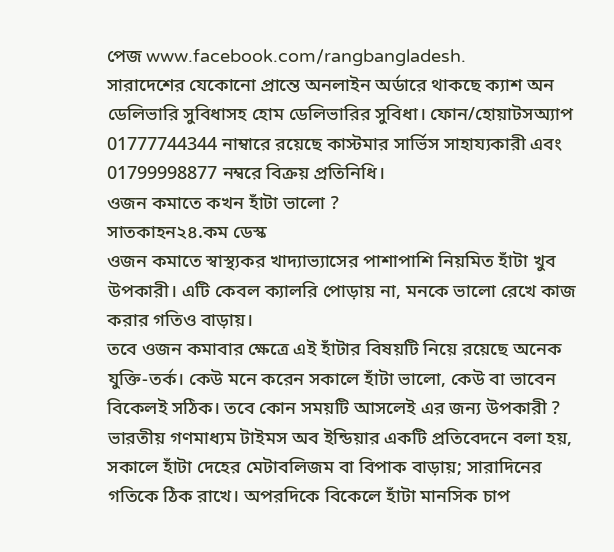পেজ www.facebook.com/rangbangladesh.
সারাদেশের যেকোনো প্রান্তে অনলাইন অর্ডারে থাকছে ক্যাশ অন ডেলিভারি সুবিধাসহ হোম ডেলিভারির সুবিধা। ফোন/হোয়াটসঅ্যাপ 01777744344 নাম্বারে রয়েছে কাস্টমার সার্ভিস সাহায্যকারী এবং 01799998877 নম্বরে বিক্রয় প্রতিনিধি।
ওজন কমাতে কখন হাঁটা ভালো ?
সাতকাহন২৪.কম ডেস্ক
ওজন কমাতে স্বাস্থ্যকর খাদ্যাভ্যাসের পাশাপাশি নিয়মিত হাঁটা খুব উপকারী। এটি কেবল ক্যালরি পোড়ায় না, মনকে ভালো রেখে কাজ করার গতিও বাড়ায়।
তবে ওজন কমাবার ক্ষেত্রে এই হাঁটার বিষয়টি নিয়ে রয়েছে অনেক যুক্তি-তর্ক। কেউ মনে করেন সকালে হাঁটা ভালো, কেউ বা ভাবেন বিকেলই সঠিক। তবে কোন সময়টি আসলেই এর জন্য উপকারী ?
ভারতীয় গণমাধ্যম টাইমস অব ইন্ডিয়ার একটি প্রতিবেদনে বলা হয়, সকালে হাঁটা দেহের মেটাবলিজম বা বিপাক বাড়ায়; সারাদিনের গতিকে ঠিক রাখে। অপরদিকে বিকেলে হাঁটা মানসিক চাপ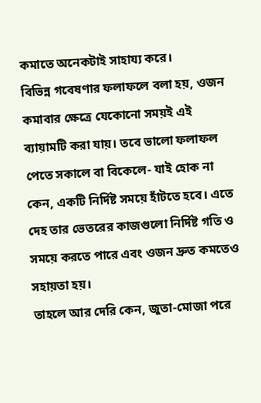কমাতে অনেকটাই সাহায্য করে।
বিভিন্ন গবেষণার ফলাফলে বলা হয়, ওজন কমাবার ক্ষেত্রে যেকোনো সময়ই এই ব্যায়ামটি করা যায়। তবে ভালো ফলাফল পেতে সকালে বা বিকেলে- যাই হোক না কেন, একটি নির্দিষ্ট সময়ে হাঁটতে হবে। এতে দেহ তার ভেতরের কাজগুলো নির্দিষ্ট গতি ও সময়ে করতে পারে এবং ওজন দ্রুত কমতেও সহায়তা হয়।
তাহলে আর দেরি কেন, জুতা-মোজা পরে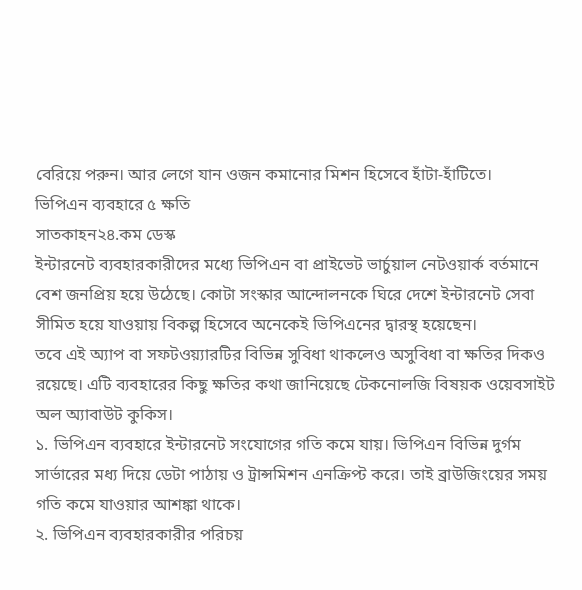বেরিয়ে পরুন। আর লেগে যান ওজন কমানোর মিশন হিসেবে হাঁটা-হাঁটিতে।
ভিপিএন ব্যবহারে ৫ ক্ষতি
সাতকাহন২৪.কম ডেস্ক
ইন্টারনেট ব্যবহারকারীদের মধ্যে ভিপিএন বা প্রাইভেট ভার্চুয়াল নেটওয়ার্ক বর্তমানে বেশ জনপ্রিয় হয়ে উঠেছে। কোটা সংস্কার আন্দোলনকে ঘিরে দেশে ইন্টারনেট সেবা সীমিত হয়ে যাওয়ায় বিকল্প হিসেবে অনেকেই ভিপিএনের দ্বারস্থ হয়েছেন।
তবে এই অ্যাপ বা সফটওয়্যারটির বিভিন্ন সুবিধা থাকলেও অসুবিধা বা ক্ষতির দিকও রয়েছে। এটি ব্যবহারের কিছু ক্ষতির কথা জানিয়েছে টেকনোলজি বিষয়ক ওয়েবসাইট অল অ্যাবাউট কুকিস।
১. ভিপিএন ব্যবহারে ইন্টারনেট সংযোগের গতি কমে যায়। ভিপিএন বিভিন্ন দুর্গম সার্ভারের মধ্য দিয়ে ডেটা পাঠায় ও ট্রান্সমিশন এনক্রিপ্ট করে। তাই ব্রাউজিংয়ের সময় গতি কমে যাওয়ার আশঙ্কা থাকে।
২. ভিপিএন ব্যবহারকারীর পরিচয়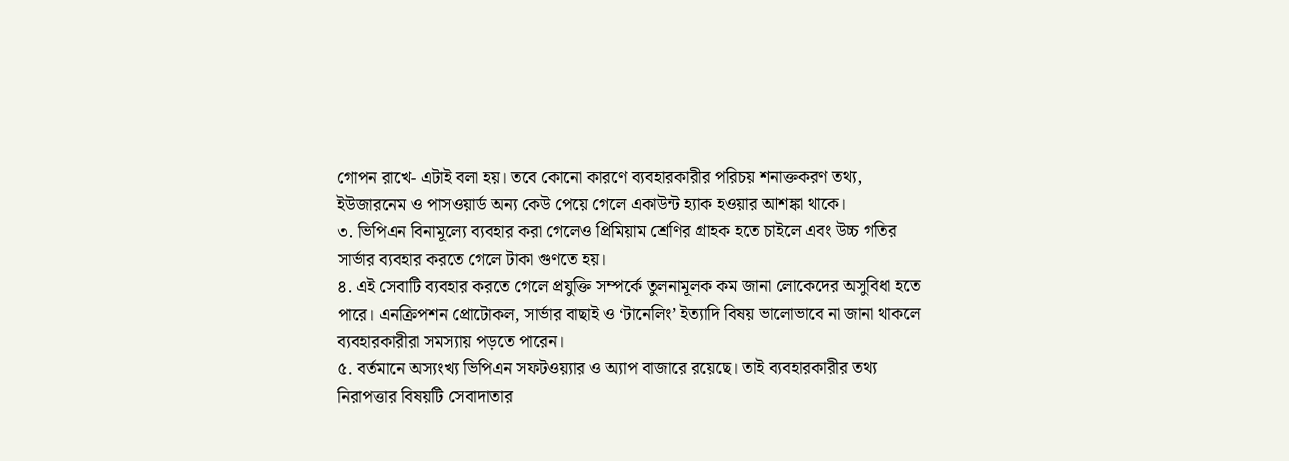গোপন রাখে- এটাই বলা হয়। তবে কোনো কারণে ব্যবহারকারীর পরিচয় শনাক্তকরণ তথ্য, ইউজারনেম ও পাসওয়ার্ড অন্য কেউ পেয়ে গেলে একাউন্ট হ্যাক হওয়ার আশঙ্কা থাকে।
৩. ভিপিএন বিনামূল্যে ব্যবহার করা গেলেও প্রিমিয়াম শ্রেণির গ্রাহক হতে চাইলে এবং উচ্চ গতির সার্ভার ব্যবহার করতে গেলে টাকা গুণতে হয়।
৪. এই সেবাটি ব্যবহার করতে গেলে প্রযুক্তি সম্পর্কে তুলনামূলক কম জানা লোকেদের অসুবিধা হতে পারে। এনক্রিপশন প্রোটোকল, সার্ভার বাছাই ও ‘টানেলিং’ ইত্যাদি বিষয় ভালোভাবে না জানা থাকলে ব্যবহারকারীরা সমস্যায় পড়তে পারেন।
৫. বর্তমানে অস্যংখ্য ভিপিএন সফটওয়্যার ও অ্যাপ বাজারে রয়েছে। তাই ব্যবহারকারীর তথ্য নিরাপত্তার বিষয়টি সেবাদাতার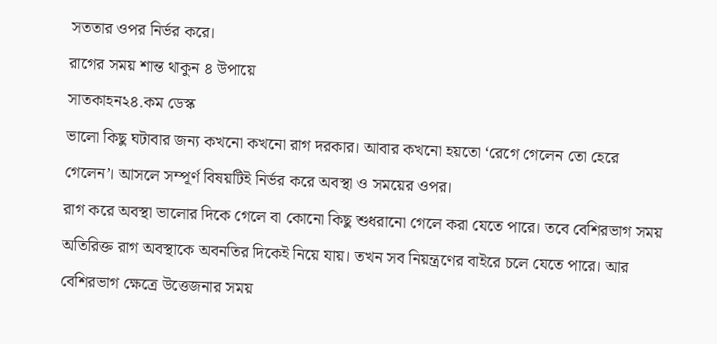সততার ওপর নির্ভর করে।
রাগের সময় শান্ত থাকুন ৪ উপায়ে
সাতকাহন২৪.কম ডেস্ক
ভালো কিছু ঘটাবার জন্য কখনো কখনো রাগ দরকার। আবার কখনো হয়তো ‘রেগে গেলেন তো হেরে গেলেন’। আসলে সম্পূর্ণ বিষয়টিই নির্ভর করে অবস্থা ও সময়ের ওপর।
রাগ করে অবস্থা ভালোর দিকে গেলে বা কোনো কিছু শুধরানো গেলে করা যেতে পারে। তবে বেশিরভাগ সময় অতিরিক্ত রাগ অবস্থাকে অবনতির দিকেই নিয়ে যায়। তখন সব নিয়ন্ত্রণের বাইরে চলে যেতে পারে। আর বেশিরভাগ ক্ষেত্রে উত্তেজনার সময়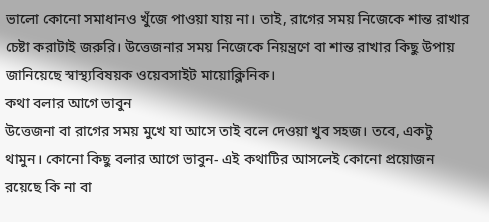ভালো কোনো সমাধানও খুঁজে পাওয়া যায় না। তাই, রাগের সময় নিজেকে শান্ত রাখার চেষ্টা করাটাই জরুরি। উত্তেজনার সময় নিজেকে নিয়ন্ত্রণে বা শান্ত রাখার কিছু উপায় জানিয়েছে স্বাস্থ্যবিষয়ক ওয়েবসাইট মায়োক্লিনিক।
কথা বলার আগে ভাবুন
উত্তেজনা বা রাগের সময় মুখে যা আসে তাই বলে দেওয়া খুব সহজ। তবে, একটু থামুন। কোনো কিছু বলার আগে ভাবুন- এই কথাটির আসলেই কোনো প্রয়োজন রয়েছে কি না বা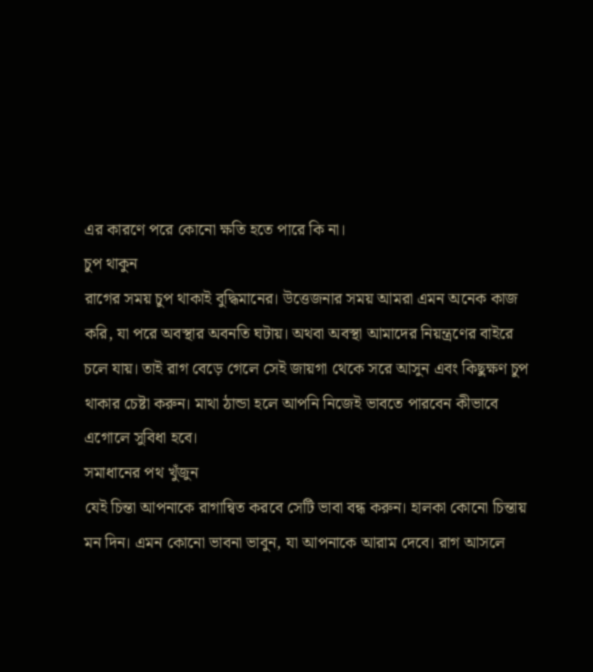এর কারণে পরে কোনো ক্ষতি হতে পারে কি না।
চুপ থাকুন
রাগের সময় চুপ থাকাই বুদ্ধিমানের। উত্তেজনার সময় আমরা এমন অনেক কাজ করি, যা পরে অবস্থার অবনতি ঘটায়। অথবা অবস্থা আমাদের নিয়ন্ত্রণের বাইরে চলে যায়। তাই রাগ বেড়ে গেলে সেই জায়গা থেকে সরে আসুন এবং কিছুক্ষণ চুপ থাকার চেষ্টা করুন। মাথা ঠান্ডা হলে আপনি নিজেই ভাবতে পারবেন কীভাবে এগোলে সুবিধা হবে।
সমাধানের পথ খুঁজুন
যেই চিন্তা আপনাকে রাগান্বিত করবে সেটি ভাবা বন্ধ করুন। হালকা কোনো চিন্তায় মন দিন। এমন কোনো ভাবনা ভাবুন, যা আপনাকে আরাম দেবে। রাগ আসলে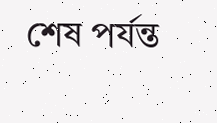শেষ পর্যন্ত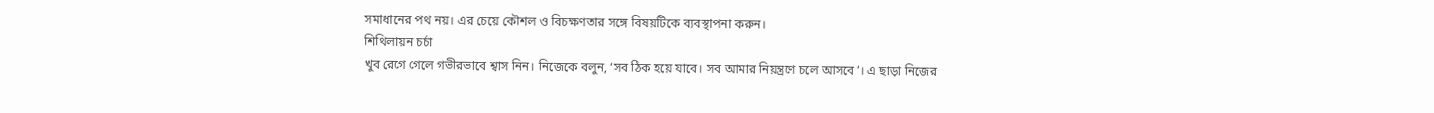সমাধানের পথ নয়। এর চেয়ে কৌশল ও বিচক্ষণতার সঙ্গে বিষয়টিকে ব্যবস্থাপনা করুন।
শিথিলায়ন চর্চা
খুব রেগে গেলে গভীরভাবে শ্বাস নিন। নিজেকে বলুন, ‘সব ঠিক হয়ে যাবে। সব আমার নিয়ন্ত্রণে চলে আসবে’। এ ছাড়া নিজের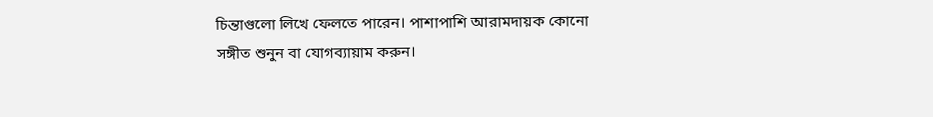চিন্তাগুলো লিখে ফেলতে পারেন। পাশাপাশি আরামদায়ক কোনো সঙ্গীত শুনুন বা যোগব্যায়াম করুন।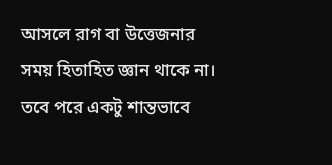আসলে রাগ বা উত্তেজনার সময় হিতাহিত জ্ঞান থাকে না। তবে পরে একটু শান্তভাবে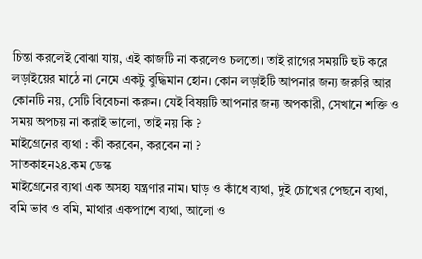চিন্তা করলেই বোঝা যায়, এই কাজটি না করলেও চলতো। তাই রাগের সময়টি হুট করে লড়াইয়ের মাঠে না নেমে একটু বুদ্ধিমান হোন। কোন লড়াইটি আপনার জন্য জরুরি আর কোনটি নয়, সেটি বিবেচনা করুন। যেই বিষয়টি আপনার জন্য অপকারী, সেখানে শক্তি ও সময় অপচয় না করাই ভালো, তাই নয় কি ?
মাইগ্রেনের ব্যথা : কী করবেন, করবেন না ?
সাতকাহন২৪.কম ডেস্ক
মাইগ্রেনের ব্যথা এক অসহ্য যন্ত্রণার নাম। ঘাড় ও কাঁধে ব্যথা, দুই চোখের পেছনে ব্যথা, বমি ভাব ও বমি, মাথার একপাশে ব্যথা, আলো ও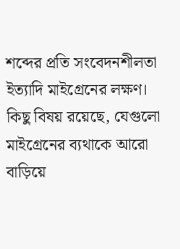শব্দের প্রতি সংবেদনশীলতা ইত্যাদি মাইগ্রেনের লক্ষণ।
কিছু বিষয় রয়েছে, যেগুলো মাইগ্রেনের ব্যথাকে আরো বাড়িয়ে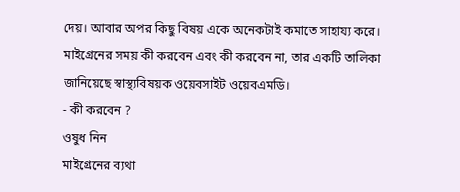দেয়। আবার অপর কিছু বিষয় একে অনেকটাই কমাতে সাহায্য করে। মাইগ্রেনের সময় কী করবেন এবং কী করবেন না, তার একটি তালিকা জানিয়েছে স্বাস্থ্যবিষয়ক ওয়েবসাইট ওয়েবএমডি।
- কী করবেন ?
ওষুধ নিন
মাইগ্রেনের ব্যথা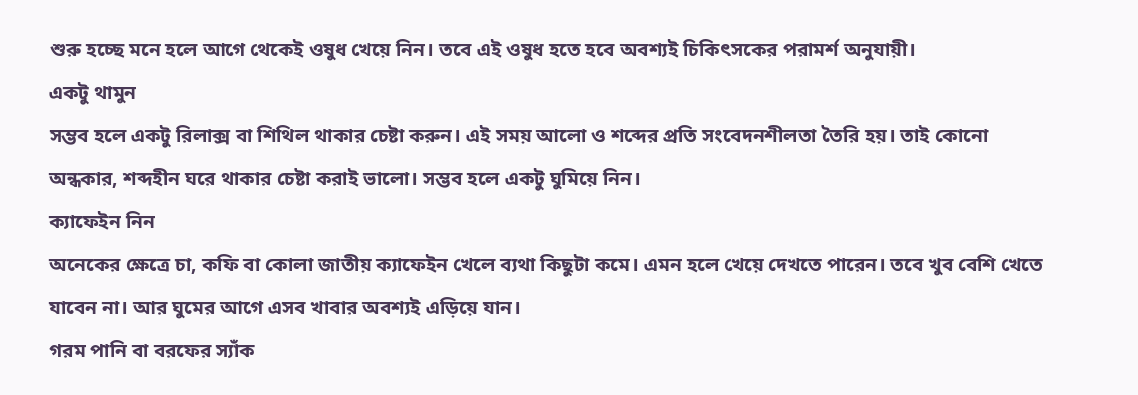শুরু হচ্ছে মনে হলে আগে থেকেই ওষুধ খেয়ে নিন। তবে এই ওষুধ হতে হবে অবশ্যই চিকিৎসকের পরামর্শ অনুযায়ী।
একটু থামুন
সম্ভব হলে একটু রিলাক্স বা শিথিল থাকার চেষ্টা করুন। এই সময় আলো ও শব্দের প্রতি সংবেদনশীলতা তৈরি হয়। তাই কোনো অন্ধকার, শব্দহীন ঘরে থাকার চেষ্টা করাই ভালো। সম্ভব হলে একটু ঘুমিয়ে নিন।
ক্যাফেইন নিন
অনেকের ক্ষেত্রে চা, কফি বা কোলা জাতীয় ক্যাফেইন খেলে ব্যথা কিছুটা কমে। এমন হলে খেয়ে দেখতে পারেন। তবে খুব বেশি খেতে যাবেন না। আর ঘুমের আগে এসব খাবার অবশ্যই এড়িয়ে যান।
গরম পানি বা বরফের স্যাঁক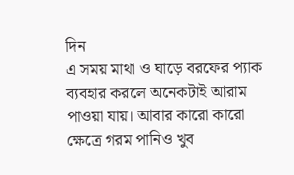দিন
এ সময় মাথা ও ঘাড়ে বরফের প্যাক ব্যবহার করলে অনেকটাই আরাম পাওয়া যায়। আবার কারো কারো ক্ষেত্রে গরম পানিও খুব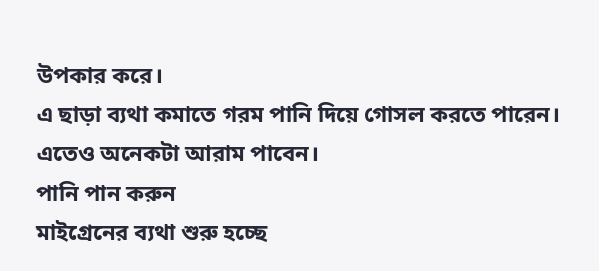উপকার করে।
এ ছাড়া ব্যথা কমাতে গরম পানি দিয়ে গোসল করতে পারেন। এতেও অনেকটা আরাম পাবেন।
পানি পান করুন
মাইগ্রেনের ব্যথা শুরু হচ্ছে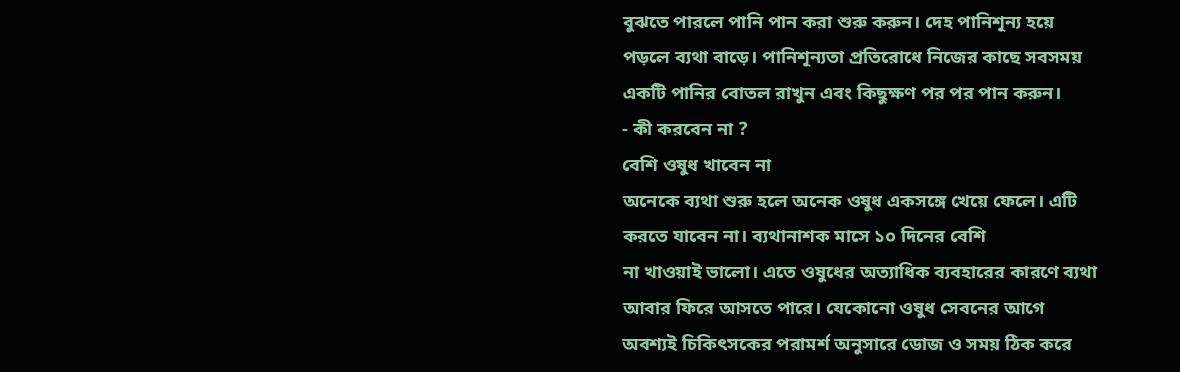বুঝতে পারলে পানি পান করা শুরু করুন। দেহ পানিশূন্য হয়ে পড়লে ব্যথা বাড়ে। পানিশূন্যতা প্রতিরোধে নিজের কাছে সবসময় একটি পানির বোতল রাখুন এবং কিছুক্ষণ পর পর পান করুন।
- কী করবেন না ?
বেশি ওষুধ খাবেন না
অনেকে ব্যথা শুরু হলে অনেক ওষুধ একসঙ্গে খেয়ে ফেলে। এটি করতে যাবেন না। ব্যথানাশক মাসে ১০ দিনের বেশি
না খাওয়াই ভালো। এতে ওষুধের অত্যাধিক ব্যবহারের কারণে ব্যথা আবার ফিরে আসতে পারে। যেকোনো ওষুধ সেবনের আগে অবশ্যই চিকিৎসকের পরামর্শ অনুসারে ডোজ ও সময় ঠিক করে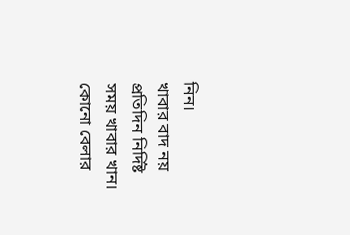নিন।
খাবার বাদ নয়
প্রতিদিন নির্দিষ্ট সময় খাবার খান। কোনো বেলার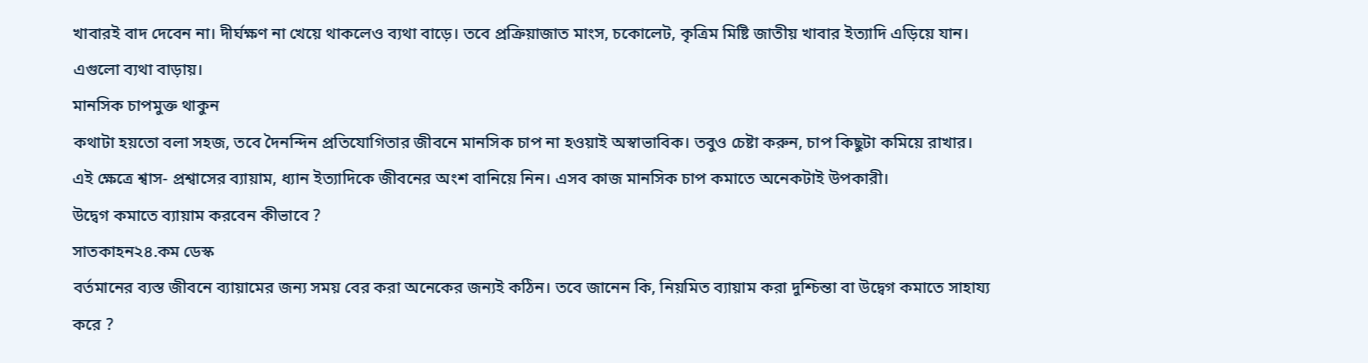খাবারই বাদ দেবেন না। দীর্ঘক্ষণ না খেয়ে থাকলেও ব্যথা বাড়ে। তবে প্রক্রিয়াজাত মাংস, চকোলেট, কৃত্রিম মিষ্টি জাতীয় খাবার ইত্যাদি এড়িয়ে যান। এগুলো ব্যথা বাড়ায়।
মানসিক চাপমুক্ত থাকুন
কথাটা হয়তো বলা সহজ, তবে দৈনন্দিন প্রতিযোগিতার জীবনে মানসিক চাপ না হওয়াই অস্বাভাবিক। তবুও চেষ্টা করুন, চাপ কিছুটা কমিয়ে রাখার। এই ক্ষেত্রে শ্বাস- প্রশ্বাসের ব্যায়াম, ধ্যান ইত্যাদিকে জীবনের অংশ বানিয়ে নিন। এসব কাজ মানসিক চাপ কমাতে অনেকটাই উপকারী।
উদ্বেগ কমাতে ব্যায়াম করবেন কীভাবে ?
সাতকাহন২৪.কম ডেস্ক
বর্তমানের ব্যস্ত জীবনে ব্যায়ামের জন্য সময় বের করা অনেকের জন্যই কঠিন। তবে জানেন কি, নিয়মিত ব্যায়াম করা দুশ্চিন্তা বা উদ্বেগ কমাতে সাহায্য করে ?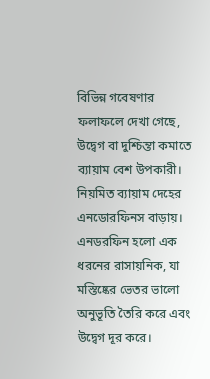বিভিন্ন গবেষণার ফলাফলে দেখা গেছে, উদ্বেগ বা দুশ্চিন্তা কমাতে ব্যায়াম বেশ উপকারী। নিয়মিত ব্যায়াম দেহের এনডোরফিনস বাড়ায়। এনডরফিন হলো এক ধরনের রাসায়নিক, যা মস্তিষ্কের ভেতর ভালো অনুভূতি তৈরি করে এবং উদ্বেগ দূর করে।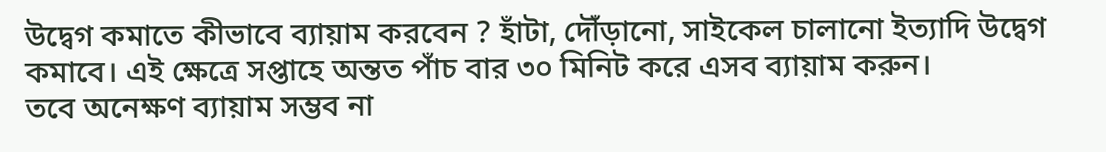উদ্বেগ কমাতে কীভাবে ব্যায়াম করবেন ? হাঁটা, দৌঁড়ানো, সাইকেল চালানো ইত্যাদি উদ্বেগ কমাবে। এই ক্ষেত্রে সপ্তাহে অন্তত পাঁচ বার ৩০ মিনিট করে এসব ব্যায়াম করুন।
তবে অনেক্ষণ ব্যায়াম সম্ভব না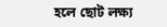হলে ছোট লক্ষ্য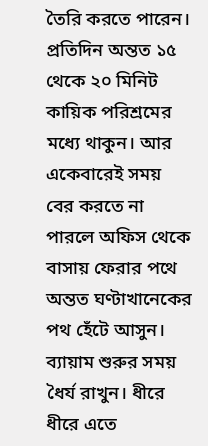তৈরি করতে পারেন। প্রতিদিন অন্তত ১৫ থেকে ২০ মিনিট কায়িক পরিশ্রমের মধ্যে থাকুন। আর একেবারেই সময় বের করতে না পারলে অফিস থেকে বাসায় ফেরার পথে অন্তত ঘণ্টাখানেকের পথ হেঁটে আসুন।
ব্যায়াম শুরুর সময় ধৈর্য রাখুন। ধীরে ধীরে এতে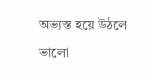অভ্যস্ত হয়ে উঠলে ভালো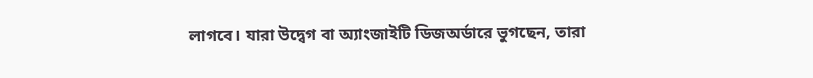লাগবে। যারা উদ্বেগ বা অ্যাংজাইটি ডিজঅর্ডারে ভুগছেন, তারা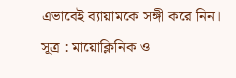এভাবেই ব্যায়ামকে সঙ্গী করে নিন।
সূত্র : মায়োক্লিনিক ও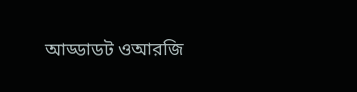আড্ডাডট ওআরজি